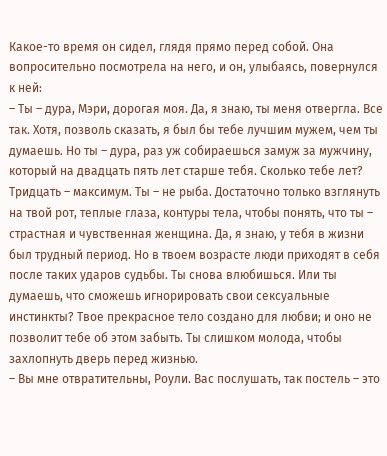Какое-то время он сидел, глядя прямо перед собой. Она вопросительно посмотрела на него, и он, улыбаясь, повернулся к ней:
– Ты – дура, Мэри, дорогая моя. Да, я знаю, ты меня отвергла. Все так. Хотя, позволь сказать, я был бы тебе лучшим мужем, чем ты думаешь. Но ты – дура, раз уж собираешься замуж за мужчину, который на двадцать пять лет старше тебя. Сколько тебе лет? Тридцать – максимум. Ты – не рыба. Достаточно только взглянуть на твой рот, теплые глаза, контуры тела, чтобы понять, что ты – страстная и чувственная женщина. Да, я знаю, у тебя в жизни был трудный период. Но в твоем возрасте люди приходят в себя после таких ударов судьбы. Ты снова влюбишься. Или ты думаешь, что сможешь игнорировать свои сексуальные инстинкты? Твое прекрасное тело создано для любви; и оно не позволит тебе об этом забыть. Ты слишком молода, чтобы захлопнуть дверь перед жизнью.
– Вы мне отвратительны, Роули. Вас послушать, так постель – это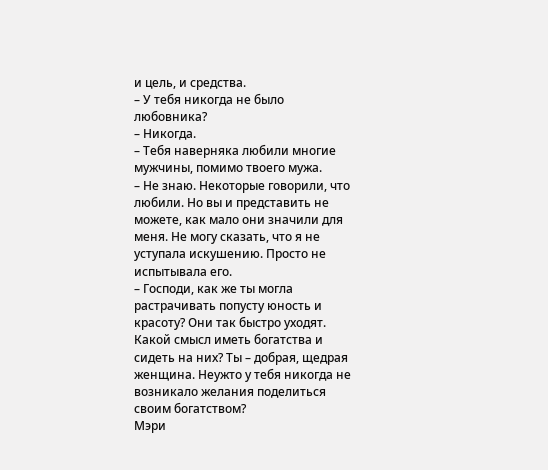и цель, и средства.
– У тебя никогда не было любовника?
– Никогда.
– Тебя наверняка любили многие мужчины, помимо твоего мужа.
– Не знаю. Некоторые говорили, что любили. Но вы и представить не можете, как мало они значили для меня. Не могу сказать, что я не уступала искушению. Просто не испытывала его.
– Господи, как же ты могла растрачивать попусту юность и красоту? Они так быстро уходят. Какой смысл иметь богатства и сидеть на них? Ты – добрая, щедрая женщина. Неужто у тебя никогда не возникало желания поделиться своим богатством?
Мэри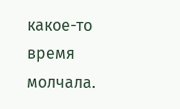какое-то время молчала.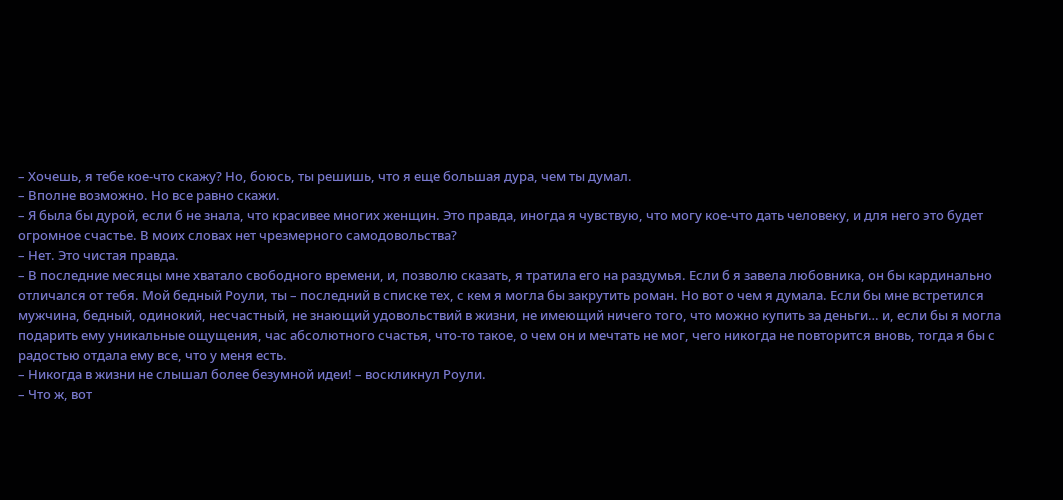– Хочешь, я тебе кое-что скажу? Но, боюсь, ты решишь, что я еще большая дура, чем ты думал.
– Вполне возможно. Но все равно скажи.
– Я была бы дурой, если б не знала, что красивее многих женщин. Это правда, иногда я чувствую, что могу кое-что дать человеку, и для него это будет огромное счастье. В моих словах нет чрезмерного самодовольства?
– Нет. Это чистая правда.
– В последние месяцы мне хватало свободного времени, и, позволю сказать, я тратила его на раздумья. Если б я завела любовника, он бы кардинально отличался от тебя. Мой бедный Роули, ты – последний в списке тех, с кем я могла бы закрутить роман. Но вот о чем я думала. Если бы мне встретился мужчина, бедный, одинокий, несчастный, не знающий удовольствий в жизни, не имеющий ничего того, что можно купить за деньги… и, если бы я могла подарить ему уникальные ощущения, час абсолютного счастья, что-то такое, о чем он и мечтать не мог, чего никогда не повторится вновь, тогда я бы с радостью отдала ему все, что у меня есть.
– Никогда в жизни не слышал более безумной идеи! – воскликнул Роули.
– Что ж, вот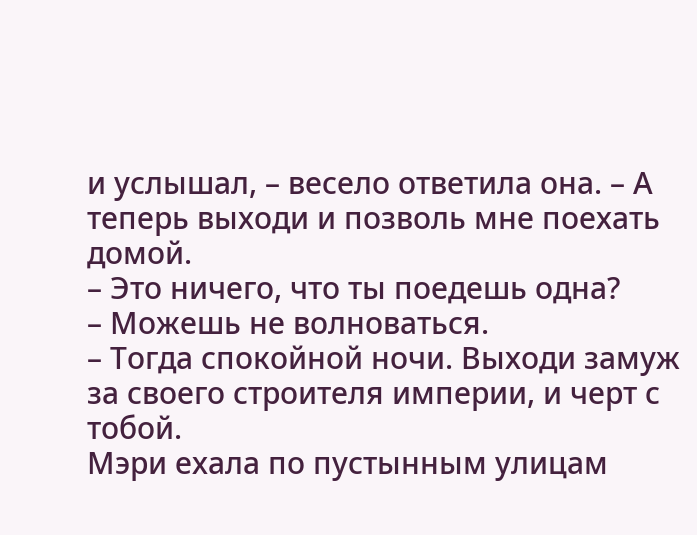и услышал, – весело ответила она. – А теперь выходи и позволь мне поехать домой.
– Это ничего, что ты поедешь одна?
– Можешь не волноваться.
– Тогда спокойной ночи. Выходи замуж за своего строителя империи, и черт с тобой.
Мэри ехала по пустынным улицам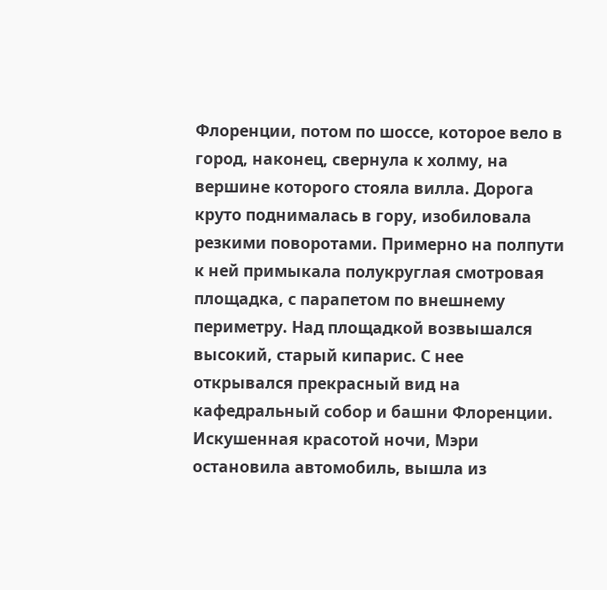Флоренции, потом по шоссе, которое вело в город, наконец, свернула к холму, на вершине которого стояла вилла. Дорога круто поднималась в гору, изобиловала резкими поворотами. Примерно на полпути к ней примыкала полукруглая смотровая площадка, с парапетом по внешнему периметру. Над площадкой возвышался высокий, старый кипарис. С нее открывался прекрасный вид на кафедральный собор и башни Флоренции. Искушенная красотой ночи, Мэри остановила автомобиль, вышла из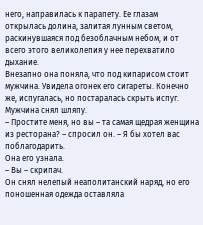него, направилась к парапету. Ее глазам открылась долина, залитая лунным светом, раскинувшаяся под безоблачным небом, и от всего этого великолепия у нее перехватило дыхание.
Внезапно она поняла, что под кипарисом стоит мужчина. Увидела огонек его сигареты. Конечно же, испугалась, но постаралась скрыть испуг. Мужчина снял шляпу.
– Простите меня, но вы – та самая щедрая женщина из ресторана? – спросил он. – Я бы хотел вас поблагодарить.
Она его узнала.
– Вы – скрипач.
Он снял нелепый неаполитанский наряд, но его поношенная одежда оставляла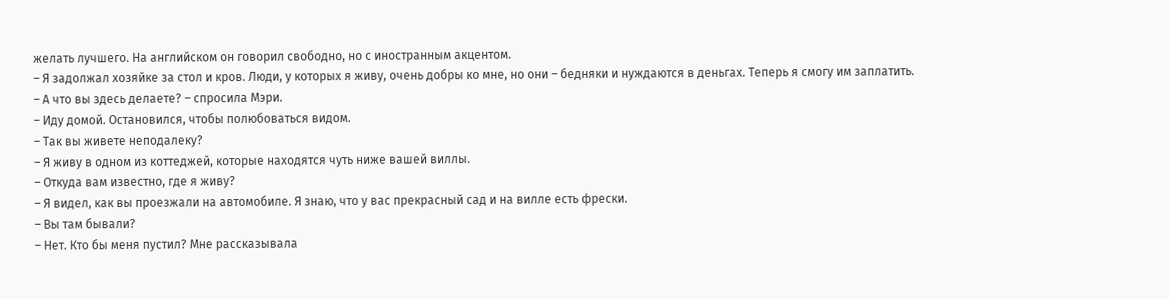желать лучшего. На английском он говорил свободно, но с иностранным акцентом.
– Я задолжал хозяйке за стол и кров. Люди, у которых я живу, очень добры ко мне, но они – бедняки и нуждаются в деньгах. Теперь я смогу им заплатить.
– А что вы здесь делаете? – спросила Мэри.
– Иду домой. Остановился, чтобы полюбоваться видом.
– Так вы живете неподалеку?
– Я живу в одном из коттеджей, которые находятся чуть ниже вашей виллы.
– Откуда вам известно, где я живу?
– Я видел, как вы проезжали на автомобиле. Я знаю, что у вас прекрасный сад и на вилле есть фрески.
– Вы там бывали?
– Нет. Кто бы меня пустил? Мне рассказывала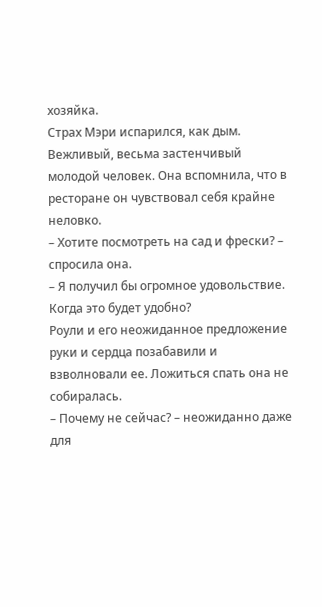хозяйка.
Страх Мэри испарился, как дым. Вежливый, весьма застенчивый молодой человек. Она вспомнила, что в ресторане он чувствовал себя крайне неловко.
– Хотите посмотреть на сад и фрески? – спросила она.
– Я получил бы огромное удовольствие. Когда это будет удобно?
Роули и его неожиданное предложение руки и сердца позабавили и взволновали ее. Ложиться спать она не собиралась.
– Почему не сейчас? – неожиданно даже для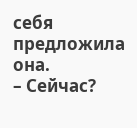себя предложила она.
– Сейчас?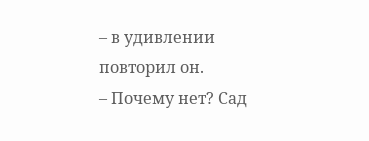– в удивлении повторил он.
– Почему нет? Сад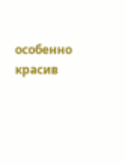особенно красив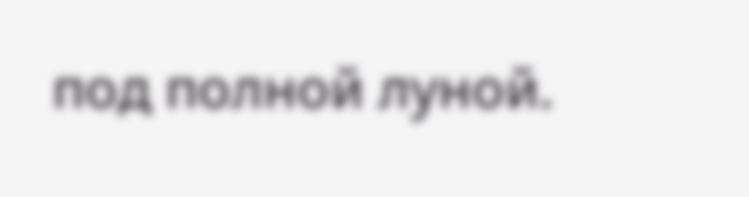под полной луной.